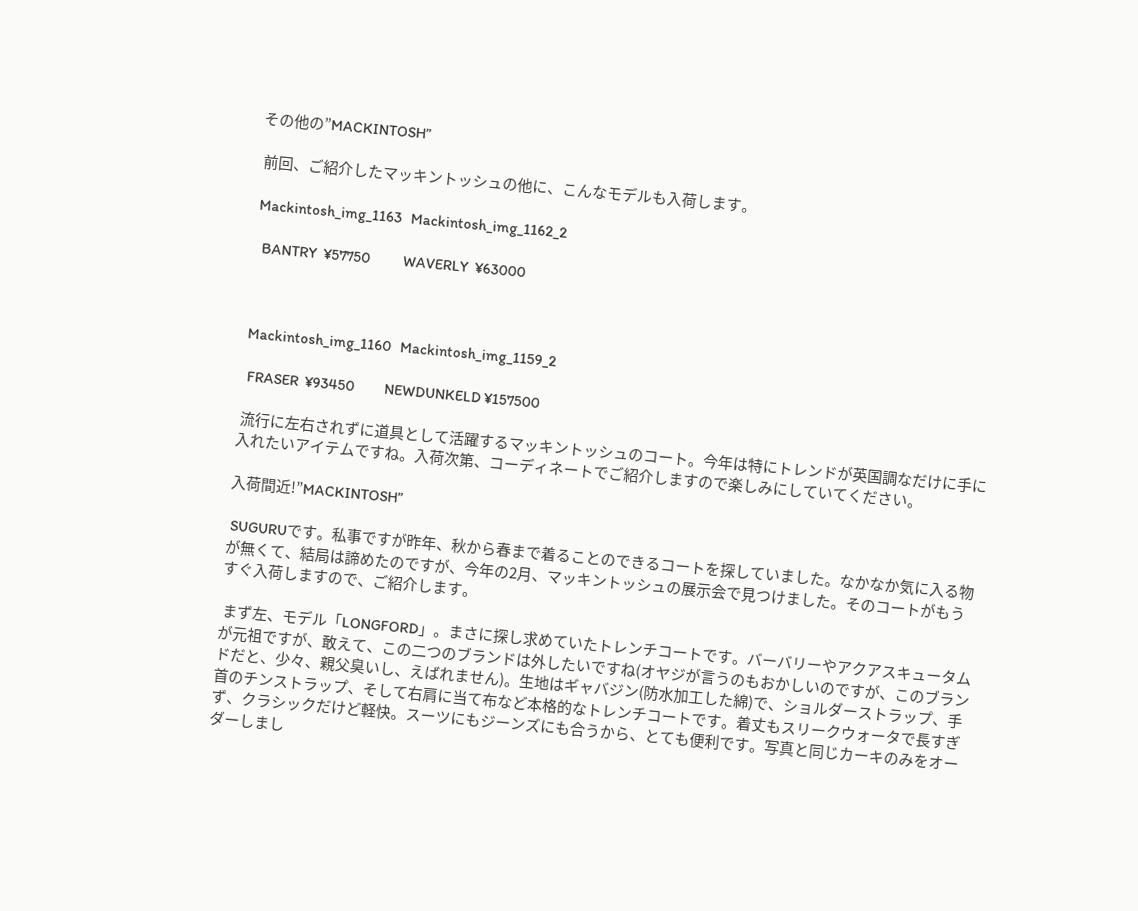その他の”MACKINTOSH”

 前回、ご紹介したマッキントッシュの他に、こんなモデルも入荷します。

 Mackintosh_img_1163   Mackintosh_img_1162_2

   BANTRY  ¥57750           WAVERLY  ¥63000



 Mackintosh_img_1160   Mackintosh_img_1159_2

  FRASER  ¥93450          NEWDUNKELD ¥157500

 流行に左右されずに道具として活躍するマッキントッシュのコート。今年は特にトレンドが英国調なだけに手に入れたいアイテムですね。入荷次第、コーディネートでご紹介しますので楽しみにしていてください。

入荷間近!”MACKINTOSH”

 SUGURUです。私事ですが昨年、秋から春まで着ることのできるコートを探していました。なかなか気に入る物が無くて、結局は諦めたのですが、今年の2月、マッキントッシュの展示会で見つけました。そのコートがもうすぐ入荷しますので、ご紹介します。

 まず左、モデル「LONGFORD」。まさに探し求めていたトレンチコートです。バーバリーやアクアスキュータムが元祖ですが、敢えて、この二つのブランドは外したいですね(オヤジが言うのもおかしいのですが、このブランドだと、少々、親父臭いし、えばれません)。生地はギャバジン(防水加工した綿)で、ショルダーストラップ、手首のチンストラップ、そして右肩に当て布など本格的なトレンチコートです。着丈もスリークウォータで長すぎず、クラシックだけど軽快。スーツにもジーンズにも合うから、とても便利です。写真と同じカーキのみをオーダーしまし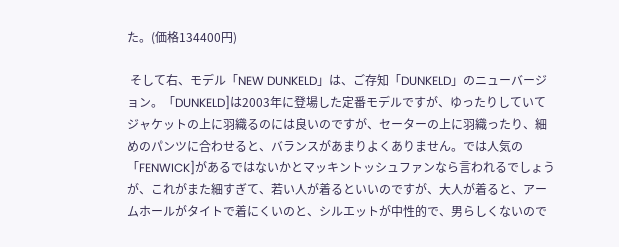た。(価格134400円)

 そして右、モデル「NEW DUNKELD」は、ご存知「DUNKELD」のニューバージョン。「DUNKELD]は2003年に登場した定番モデルですが、ゆったりしていてジャケットの上に羽織るのには良いのですが、セーターの上に羽織ったり、細めのパンツに合わせると、バランスがあまりよくありません。では人気の「FENWICK]があるではないかとマッキントッシュファンなら言われるでしょうが、これがまた細すぎて、若い人が着るといいのですが、大人が着ると、アームホールがタイトで着にくいのと、シルエットが中性的で、男らしくないので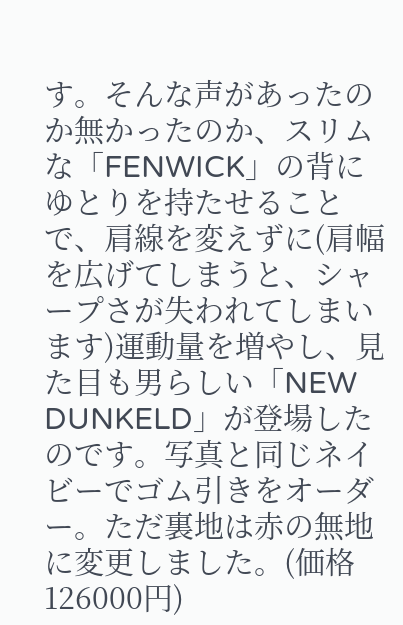す。そんな声があったのか無かったのか、スリムな「FENWICK」の背にゆとりを持たせることで、肩線を変えずに(肩幅を広げてしまうと、シャープさが失われてしまいます)運動量を増やし、見た目も男らしい「NEW DUNKELD」が登場したのです。写真と同じネイビーでゴム引きをオーダー。ただ裏地は赤の無地に変更しました。(価格126000円)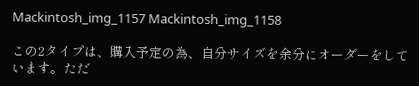Mackintosh_img_1157 Mackintosh_img_1158

この2タイプは、購入予定の為、自分サイズを余分にオーダーをしています。ただ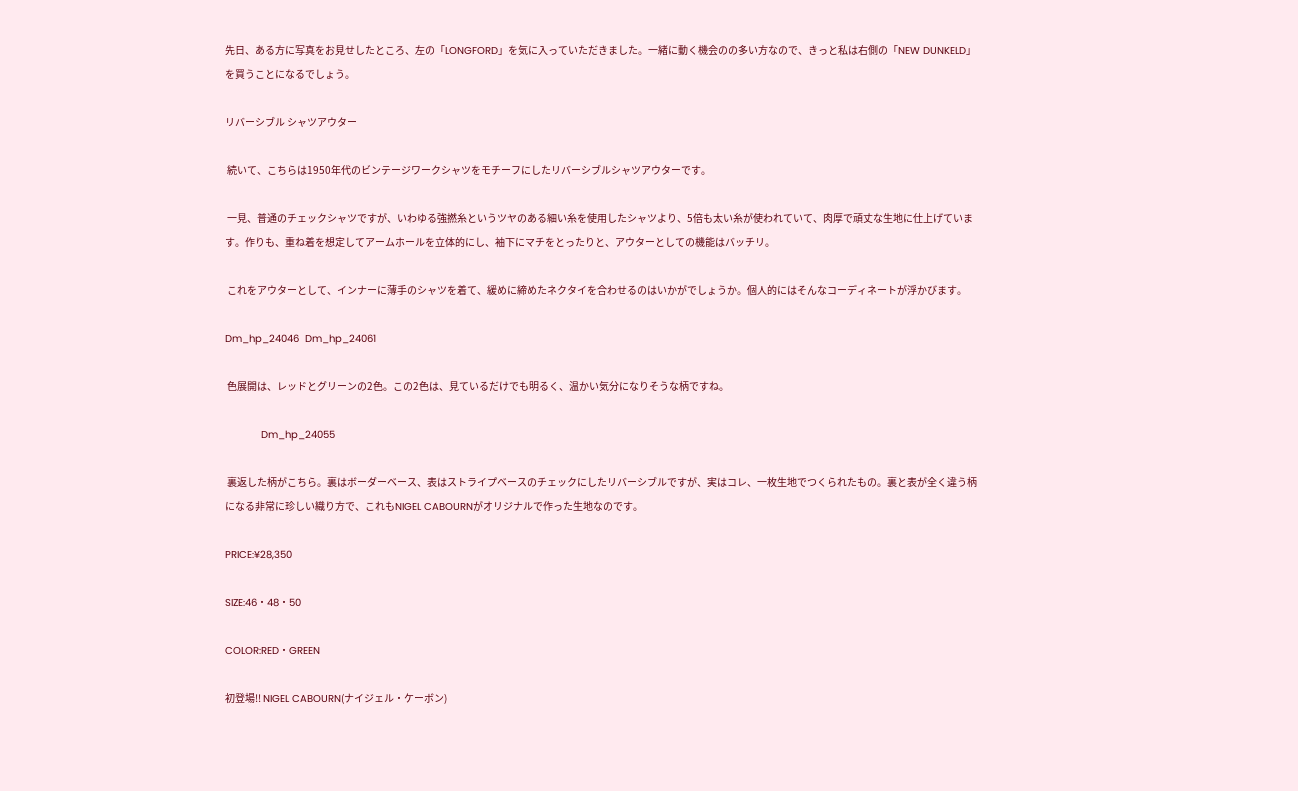先日、ある方に写真をお見せしたところ、左の「LONGFORD」を気に入っていただきました。一緒に動く機会のの多い方なので、きっと私は右側の「NEW DUNKELD」を買うことになるでしょう。

リバーシブル シャツアウター

 続いて、こちらは1950年代のビンテージワークシャツをモチーフにしたリバーシブルシャツアウターです。

 一見、普通のチェックシャツですが、いわゆる強撚糸というツヤのある細い糸を使用したシャツより、5倍も太い糸が使われていて、肉厚で頑丈な生地に仕上げています。作りも、重ね着を想定してアームホールを立体的にし、袖下にマチをとったりと、アウターとしての機能はバッチリ。

 これをアウターとして、インナーに薄手のシャツを着て、緩めに締めたネクタイを合わせるのはいかがでしょうか。個人的にはそんなコーディネートが浮かびます。

Dm_hp_24046  Dm_hp_24061

 色展開は、レッドとグリーンの2色。この2色は、見ているだけでも明るく、温かい気分になりそうな柄ですね。

            Dm_hp_24055

 裏返した柄がこちら。裏はボーダーベース、表はストライプベースのチェックにしたリバーシブルですが、実はコレ、一枚生地でつくられたもの。裏と表が全く違う柄になる非常に珍しい織り方で、これもNIGEL CABOURNがオリジナルで作った生地なのです。

PRICE:¥28,350

SIZE:46・48・50

COLOR:RED・GREEN

初登場!! NIGEL CABOURN(ナイジェル・ケーボン)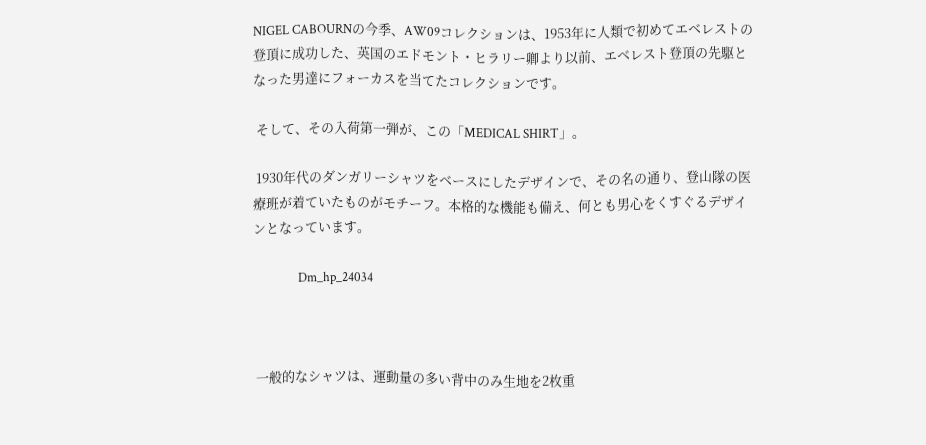NIGEL CABOURNの今季、AW09コレクションは、1953年に人類で初めてエベレストの登頂に成功した、英国のエドモント・ヒラリー卿より以前、エベレスト登頂の先駆となった男達にフォーカスを当てたコレクションです。

 そして、その入荷第一弾が、この「MEDICAL SHIRT」。

 1930年代のダンガリーシャツをベースにしたデザインで、その名の通り、登山隊の医療班が着ていたものがモチーフ。本格的な機能も備え、何とも男心をくすぐるデザインとなっています。

               Dm_hp_24034



 一般的なシャツは、運動量の多い背中のみ生地を2枚重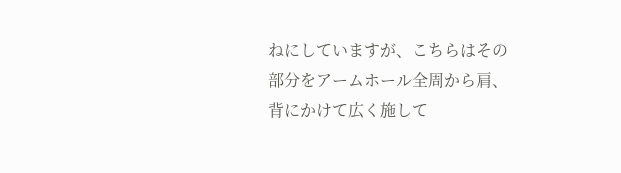ねにしていますが、こちらはその部分をアームホール全周から肩、背にかけて広く施して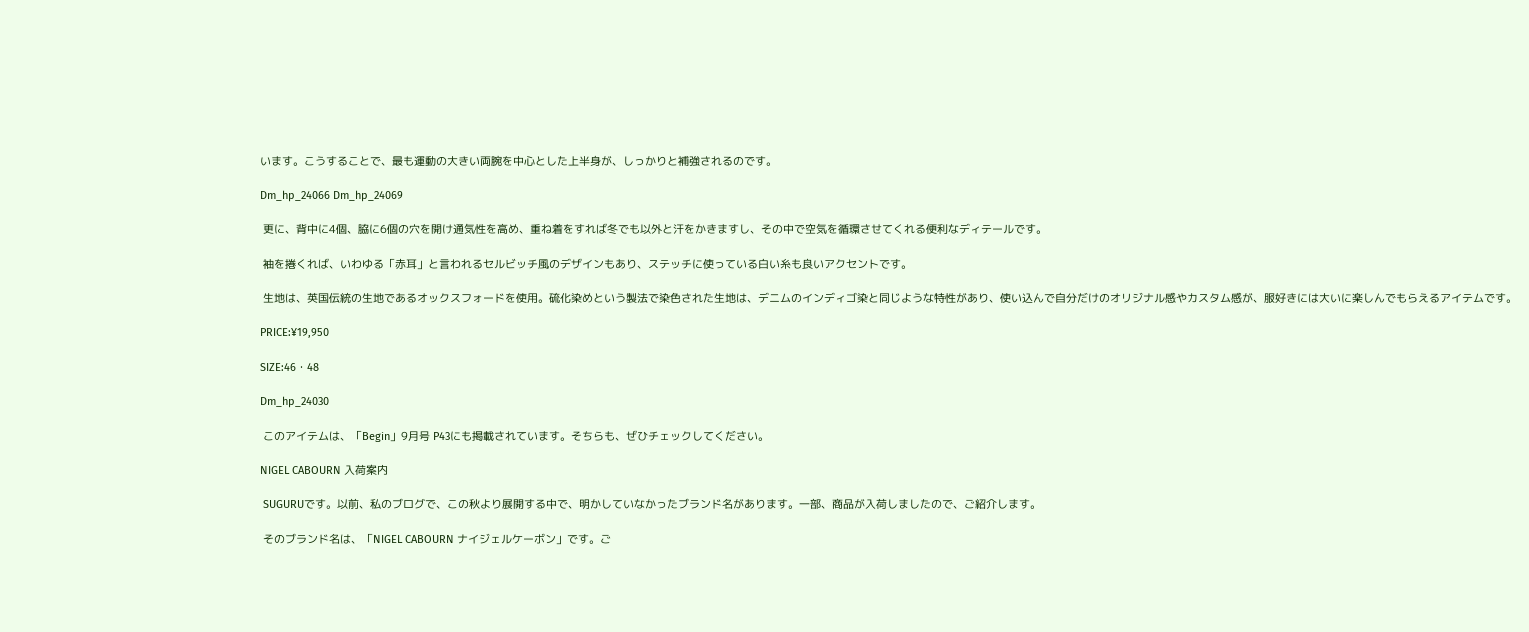います。こうすることで、最も運動の大きい両腕を中心とした上半身が、しっかりと補強されるのです。

Dm_hp_24066 Dm_hp_24069

 更に、背中に4個、脇に6個の穴を開け通気性を高め、重ね着をすれば冬でも以外と汗をかきますし、その中で空気を循環させてくれる便利なディテールです。

 袖を捲くれば、いわゆる「赤耳」と言われるセルビッチ風のデザインもあり、ステッチに使っている白い糸も良いアクセントです。

 生地は、英国伝統の生地であるオックスフォードを使用。硫化染めという製法で染色された生地は、デニムのインディゴ染と同じような特性があり、使い込んで自分だけのオリジナル感やカスタム感が、服好きには大いに楽しんでもらえるアイテムです。

PRICE:¥19,950

SIZE:46・48

Dm_hp_24030

 このアイテムは、「Begin」9月号 P43にも掲載されています。そちらも、ぜひチェックしてください。

NIGEL CABOURN 入荷案内

 SUGURUです。以前、私のブログで、この秋より展開する中で、明かしていなかったブランド名があります。一部、商品が入荷しましたので、ご紹介します。

 そのブランド名は、「NIGEL CABOURN ナイジェルケーボン」です。ご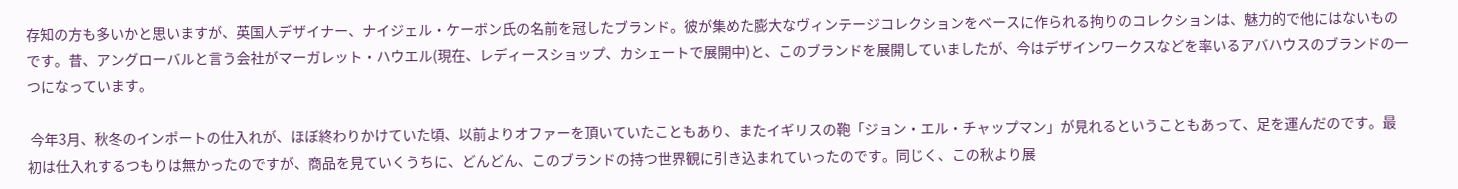存知の方も多いかと思いますが、英国人デザイナー、ナイジェル・ケーボン氏の名前を冠したブランド。彼が集めた膨大なヴィンテージコレクションをベースに作られる拘りのコレクションは、魅力的で他にはないものです。昔、アングローバルと言う会社がマーガレット・ハウエル(現在、レディースショップ、カシェートで展開中)と、このブランドを展開していましたが、今はデザインワークスなどを率いるアバハウスのブランドの一つになっています。

 今年3月、秋冬のインポートの仕入れが、ほぼ終わりかけていた頃、以前よりオファーを頂いていたこともあり、またイギリスの鞄「ジョン・エル・チャップマン」が見れるということもあって、足を運んだのです。最初は仕入れするつもりは無かったのですが、商品を見ていくうちに、どんどん、このブランドの持つ世界観に引き込まれていったのです。同じく、この秋より展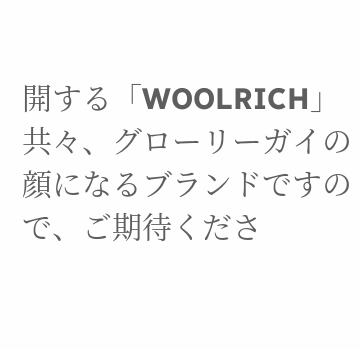開する「WOOLRICH」共々、グローリーガイの顔になるブランドですので、ご期待くださ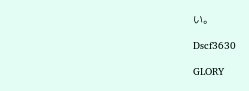い。

Dscf3630

GLORY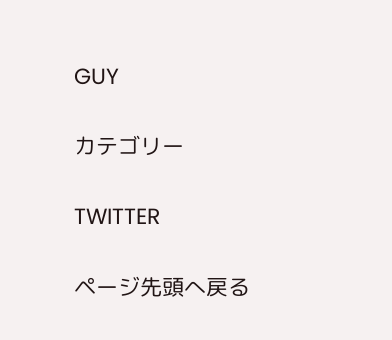GUY

カテゴリー

TWITTER

ページ先頭へ戻る